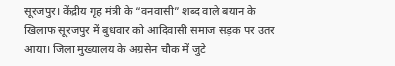सूरजपुर। केंद्रीय गृह मंत्री के “वनवासी” शब्द वाले बयान के खिलाफ सूरजपुर में बुधवार को आदिवासी समाज सड़क पर उतर आया। जिला मुख्यालय के अग्रसेन चौक में जुटे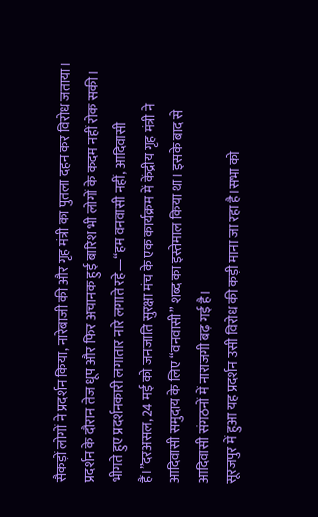सैकड़ों लोगों ने प्रदर्शन किया, नारेबाजी की और गृह मंत्री का पुतला दहन कर विरोध जताया।
प्रदर्शन के दौरान तेज धूप और फिर अचानक हुई बारिश भी लोगों के कदम नहीं रोक सकी। भीगते हुए प्रदर्शनकारी लगातार नारे लगाते रहे—“हम वनवासी नहीं, आदिवासी हैं।”दरअसल, 24 मई को जनजाति सुरक्षा मंच के एक कार्यक्रम में केंद्रीय गृह मंत्री ने आदिवासी समुदाय के लिए “वनवासी” शब्द का इस्तेमाल किया था। इसके बाद से आदिवासी संगठनों में नाराजगी बढ़ गई है।
सूरजपुर में हुआ यह प्रदर्शन उसी विरोध की कड़ी माना जा रहा है।सभा को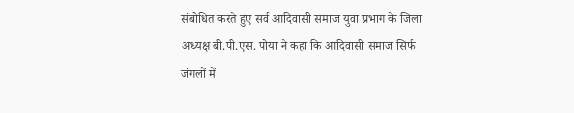संबोधित करते हुए सर्व आदिवासी समाज युवा प्रभाग के जिला अध्यक्ष बी.पी.एस. पोया ने कहा कि आदिवासी समाज सिर्फ जंगलों में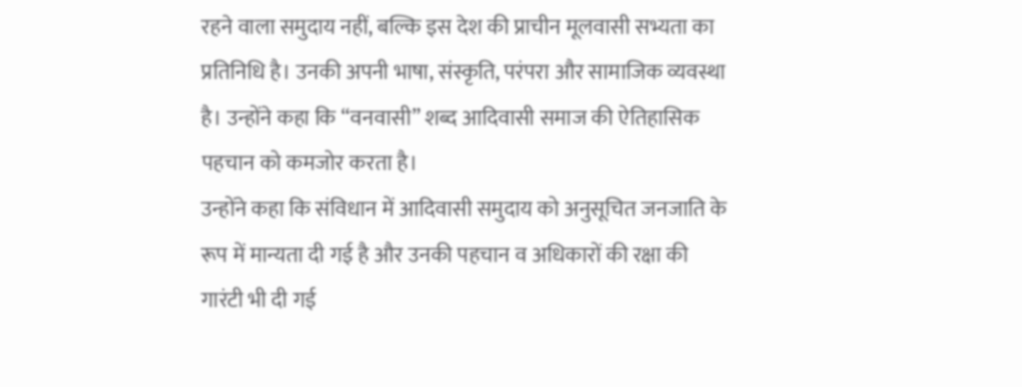रहने वाला समुदाय नहीं, बल्कि इस देश की प्राचीन मूलवासी सभ्यता का प्रतिनिधि है। उनकी अपनी भाषा, संस्कृति, परंपरा और सामाजिक व्यवस्था है। उन्होंने कहा कि “वनवासी” शब्द आदिवासी समाज की ऐतिहासिक पहचान को कमजोर करता है।
उन्होंने कहा कि संविधान में आदिवासी समुदाय को अनुसूचित जनजाति के रूप में मान्यता दी गई है और उनकी पहचान व अधिकारों की रक्षा की गारंटी भी दी गई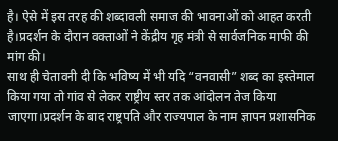है। ऐसे में इस तरह की शब्दावली समाज की भावनाओं को आहत करती है।प्रदर्शन के दौरान वक्ताओं ने केंद्रीय गृह मंत्री से सार्वजनिक माफी की मांग की।
साथ ही चेतावनी दी कि भविष्य में भी यदि “वनवासी” शब्द का इस्तेमाल किया गया तो गांव से लेकर राष्ट्रीय स्तर तक आंदोलन तेज किया जाएगा।प्रदर्शन के बाद राष्ट्रपति और राज्यपाल के नाम ज्ञापन प्रशासनिक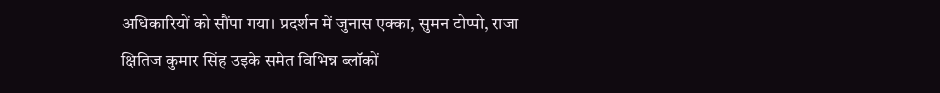अधिकारियों को सौंपा गया। प्रदर्शन में जुनास एक्का, सुमन टोप्पो, राजा क्षितिज कुमार सिंह उइके समेत विभिन्न ब्लॉकों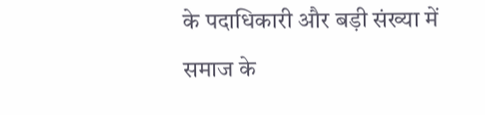के पदाधिकारी और बड़ी संख्या में समाज के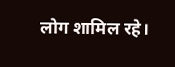लोग शामिल रहे।